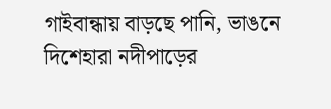গাইবান্ধায় বাড়ছে পানি, ভাঙনে দিশেহারা নদীপাড়ের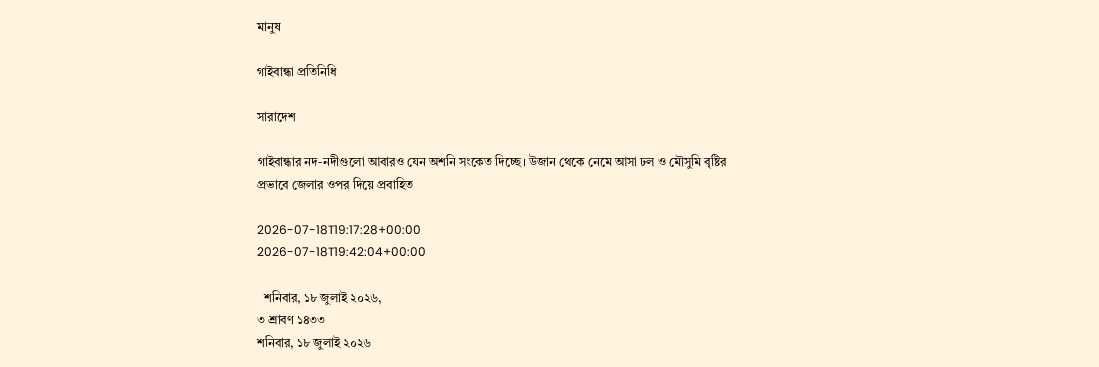মানুষ

গাইবান্ধা প্রতিনিধি

সারাদেশ

গাইবান্ধার নদ-নদীগুলো আবারও যেন অশনি সংকেত দিচ্ছে। উজান থেকে নেমে আসা ঢল ও মৌসুমি বৃষ্টির প্রভাবে জেলার ওপর দিয়ে প্রবাহিত

2026-07-18T19:17:28+00:00
2026-07-18T19:42:04+00:00

  শনিবার, ১৮ জুলাই ২০২৬,
৩ শ্রাবণ ১৪৩৩
শনিবার, ১৮ জুলাই ২০২৬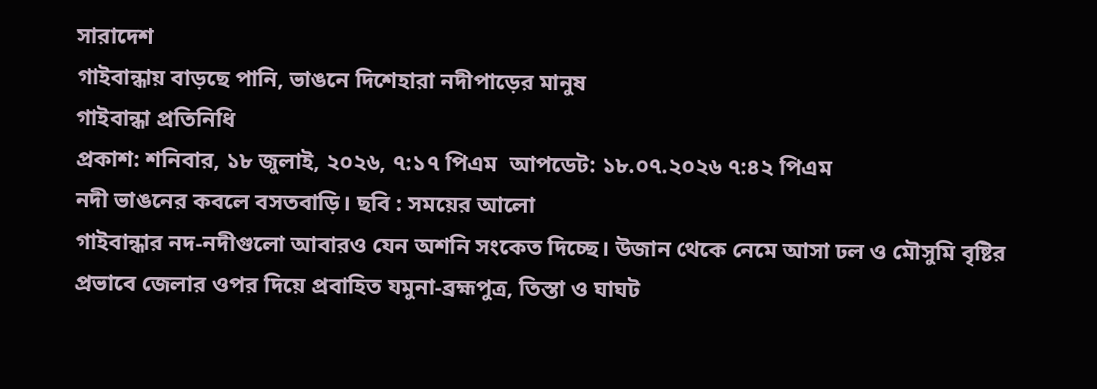সারাদেশ
গাইবান্ধায় বাড়ছে পানি, ভাঙনে দিশেহারা নদীপাড়ের মানুষ
গাইবান্ধা প্রতিনিধি
প্রকাশ: শনিবার, ১৮ জুলাই, ২০২৬, ৭:১৭ পিএম  আপডেট: ১৮.০৭.২০২৬ ৭:৪২ পিএম
নদী ভাঙনের কবলে বসতবাড়ি। ছবি : সময়ের আলো
গাইবান্ধার নদ-নদীগুলো আবারও যেন অশনি সংকেত দিচ্ছে। উজান থেকে নেমে আসা ঢল ও মৌসুমি বৃষ্টির প্রভাবে জেলার ওপর দিয়ে প্রবাহিত যমুনা-ব্রহ্মপুত্র, তিস্তা ও ঘাঘট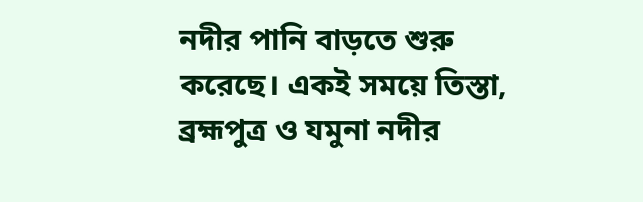নদীর পানি বাড়তে শুরু করেছে। একই সময়ে তিস্তা, ব্রহ্মপুত্র ও যমুনা নদীর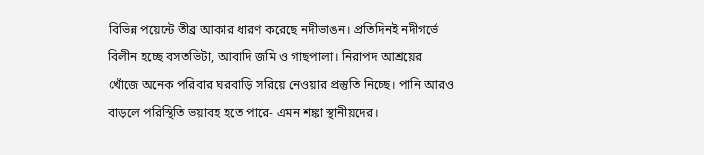বিভিন্ন পয়েন্টে তীব্র আকার ধারণ করেছে নদীভাঙন। প্রতিদিনই নদীগর্ভে বিলীন হচ্ছে বসতভিটা, আবাদি জমি ও গাছপালা। নিরাপদ আশ্রয়ের খোঁজে অনেক পরিবার ঘরবাড়ি সরিয়ে নেওয়ার প্রস্তুতি নিচ্ছে। পানি আরও বাড়লে পরিস্থিতি ভয়াবহ হতে পারে- এমন শঙ্কা স্থানীয়দের।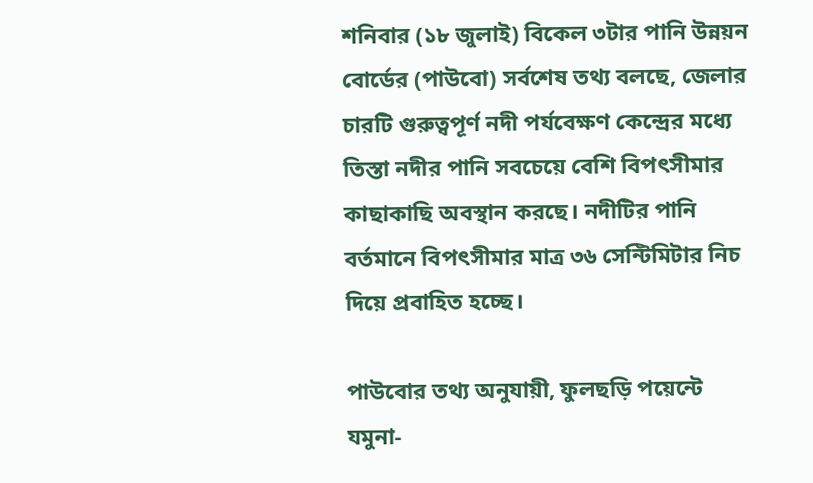শনিবার (১৮ জুলাই) বিকেল ৩টার পানি উন্নয়ন বোর্ডের (পাউবো) সর্বশেষ তথ্য বলছে, জেলার চারটি গুরুত্বপূর্ণ নদী পর্যবেক্ষণ কেন্দ্রের মধ্যে তিস্তা নদীর পানি সবচেয়ে বেশি বিপৎসীমার কাছাকাছি অবস্থান করছে। নদীটির পানি বর্তমানে বিপৎসীমার মাত্র ৩৬ সেন্টিমিটার নিচ দিয়ে প্রবাহিত হচ্ছে।

পাউবোর তথ্য অনুযায়ী, ফুলছড়ি পয়েন্টে যমুনা-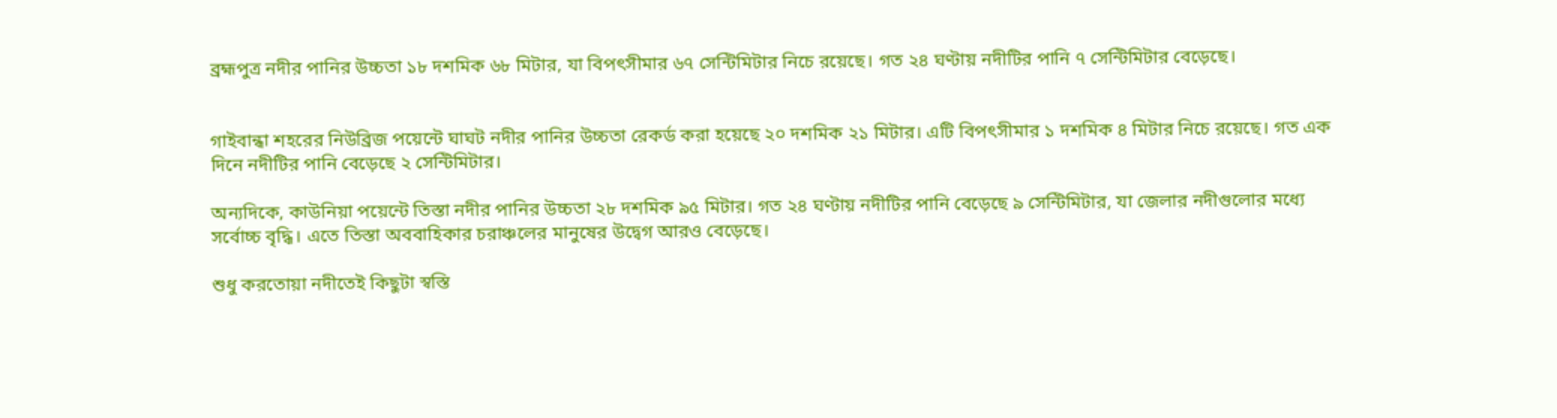ব্রহ্মপুত্র নদীর পানির উচ্চতা ১৮ দশমিক ৬৮ মিটার, যা বিপৎসীমার ৬৭ সেন্টিমিটার নিচে রয়েছে। গত ২৪ ঘণ্টায় নদীটির পানি ৭ সেন্টিমিটার বেড়েছে।


গাইবান্ধা শহরের নিউব্রিজ পয়েন্টে ঘাঘট নদীর পানির উচ্চতা রেকর্ড করা হয়েছে ২০ দশমিক ২১ মিটার। এটি বিপৎসীমার ১ দশমিক ৪ মিটার নিচে রয়েছে। গত এক দিনে নদীটির পানি বেড়েছে ২ সেন্টিমিটার।

অন্যদিকে, কাউনিয়া পয়েন্টে তিস্তা নদীর পানির উচ্চতা ২৮ দশমিক ৯৫ মিটার। গত ২৪ ঘণ্টায় নদীটির পানি বেড়েছে ৯ সেন্টিমিটার, যা জেলার নদীগুলোর মধ্যে সর্বোচ্চ বৃদ্ধি। এতে তিস্তা অববাহিকার চরাঞ্চলের মানুষের উদ্বেগ আরও বেড়েছে।

শুধু করতোয়া নদীতেই কিছুটা স্বস্তি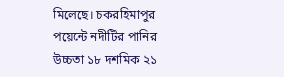মিলেছে। চকরহিমাপুর পয়েন্টে নদীটির পানির উচ্চতা ১৮ দশমিক ২১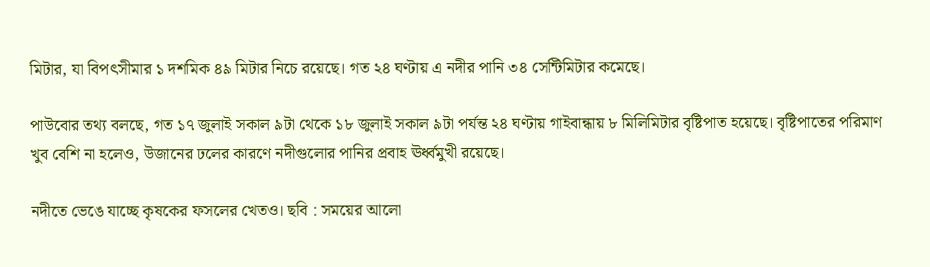মিটার, যা বিপৎসীমার ১ দশমিক ৪৯ মিটার নিচে রয়েছে। গত ২৪ ঘণ্টায় এ নদীর পানি ৩৪ সেন্টিমিটার কমেছে।

পাউবোর তথ্য বলছে, গত ১৭ জুলাই সকাল ৯টা থেকে ১৮ জুলাই সকাল ৯টা পর্যন্ত ২৪ ঘণ্টায় গাইবান্ধায় ৮ মিলিমিটার বৃষ্টিপাত হয়েছে। বৃষ্টিপাতের পরিমাণ খুব বেশি না হলেও, উজানের ঢলের কারণে নদীগুলোর পানির প্রবাহ ঊর্ধ্বমুখী রয়েছে।

নদীতে ভেঙে যাচ্ছে কৃষকের ফসলের খেতও। ছবি : সময়ের আলো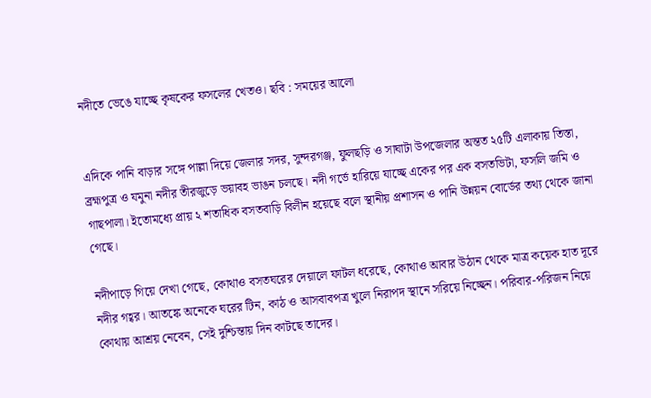নদীতে ভেঙে যাচ্ছে কৃষকের ফসলের খেতও। ছবি : সময়ের আলো


এদিকে পানি বাড়ার সঙ্গে পাল্লা দিয়ে জেলার সদর, সুন্দরগঞ্জ, ফুলছড়ি ও সাঘাটা উপজেলার অন্তত ২৫টি এলাকায় তিস্তা, ব্রহ্মপুত্র ও যমুনা নদীর তীরজুড়ে ভয়াবহ ভাঙন চলছে। নদী গর্ভে হারিয়ে যাচ্ছে একের পর এক বসতভিটা, ফসলি জমি ও গাছপালা। ইতোমধ্যে প্রায় ২ শতাধিক বসতবাড়ি বিলীন হয়েছে বলে স্থানীয় প্রশাসন ও পানি উন্নয়ন বোর্ডের তথ্য থেকে জানা গেছে।

নদীপাড়ে গিয়ে দেখা গেছে, কোথাও বসতঘরের দেয়ালে ফাটল ধরেছে, কোথাও আবার উঠান থেকে মাত্র কয়েক হাত দূরে নদীর গহ্বর। আতঙ্কে অনেকে ঘরের টিন, কাঠ ও আসবাবপত্র খুলে নিরাপদ স্থানে সরিয়ে নিচ্ছেন। পরিবার-পরিজন নিয়ে কোথায় আশ্রয় নেবেন, সেই দুশ্চিন্তায় দিন কাটছে তাদের।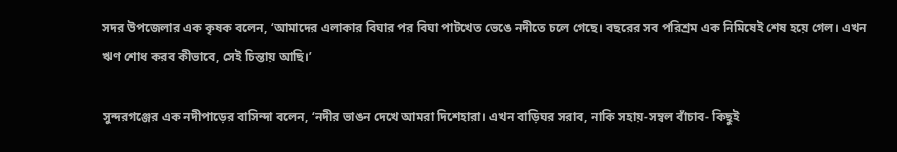সদর উপজেলার এক কৃষক বলেন, ‘আমাদের এলাকার বিঘার পর বিঘা পাটখেত ভেঙে নদীতে চলে গেছে। বছরের সব পরিশ্রম এক নিমিষেই শেষ হয়ে গেল। এখন ঋণ শোধ করব কীভাবে, সেই চিন্তায় আছি।’

সুন্দরগঞ্জের এক নদীপাড়ের বাসিন্দা বলেন, ‘নদীর ভাঙন দেখে আমরা দিশেহারা। এখন বাড়িঘর সরাব, নাকি সহায়-সম্বল বাঁচাব- কিছুই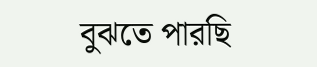বুঝতে পারছি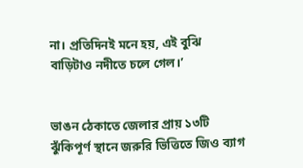না। প্রতিদিনই মনে হয়, এই বুঝি বাড়িটাও নদীতে চলে গেল।’


ভাঙন ঠেকাতে জেলার প্রায় ১৩টি ঝুঁকিপূর্ণ স্থানে জরুরি ভিত্তিতে জিও ব্যাগ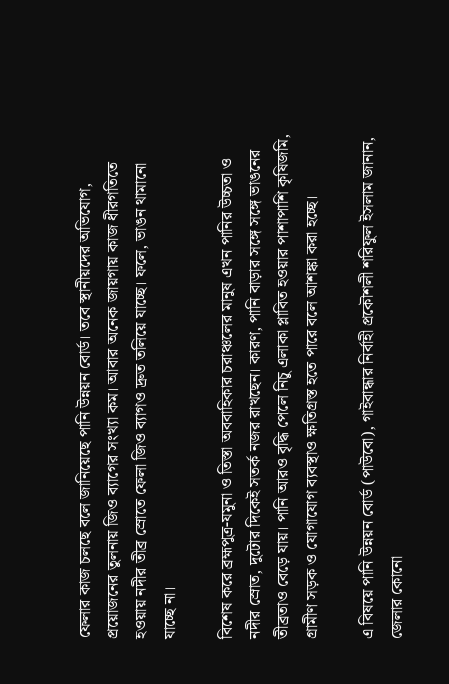ফেলার কাজ চলছে বলে জানিয়েছে পানি উন্নয়ন বোর্ড। তবে স্থানীয়দের অভিযোগ, প্রয়োজনের তুলনায় জিও ব্যাগের সংখ্যা কম। আবার অনেক জায়গায় কাজ ধীরগতিতে হওয়ায় নদীর তীব্র স্রোতে ফেলা জিও ব্যাগও দ্রুত তলিয়ে যাচ্ছে। ফলে, ভাঙন থামানো যাচ্ছে না।

বিশেষ করে ব্রহ্মপুত্র-যমুনা ও তিস্তা অববাহিকার চরাঞ্চলের মানুষ এখন পানির উচ্চতা ও নদীর স্রোত, দুটোর দিকেই সতর্ক নজর রাখছেন। কারণ, পানি বাড়ার সঙ্গে সঙ্গে ভাঙনের তীব্রতাও বেড়ে যায়। পানি আরও বৃদ্ধি পেলে নিচু এলাকা প্লাবিত হওয়ার পাশাপাশি কৃষিজমি, গ্রামীণ সড়ক ও যোগাযোগ ব্যবস্থাও ক্ষতিগ্রস্ত হতে পারে বলে আশঙ্কা করা হচ্ছে।

এ বিষয়ে পানি উন্নয়ন বোর্ড (পাউবো), গাইবান্ধার নির্বাহী প্রকৌশলী শরিফুল ইসলাম জানান, জেলার কোনো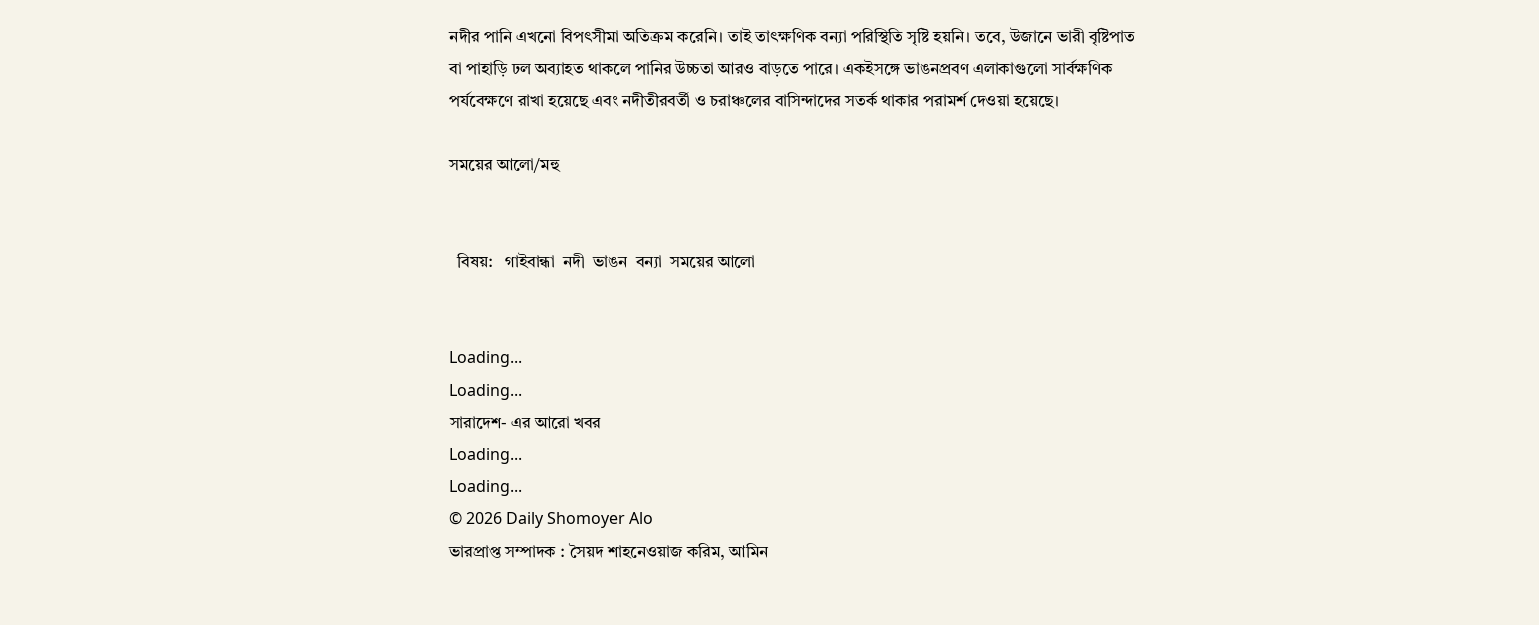নদীর পানি এখনো বিপৎসীমা অতিক্রম করেনি। তাই তাৎক্ষণিক বন্যা পরিস্থিতি সৃষ্টি হয়নি। তবে, উজানে ভারী বৃষ্টিপাত বা পাহাড়ি ঢল অব্যাহত থাকলে পানির উচ্চতা আরও বাড়তে পারে। একইসঙ্গে ভাঙনপ্রবণ এলাকাগুলো সার্বক্ষণিক পর্যবেক্ষণে রাখা হয়েছে এবং নদীতীরবর্তী ও চরাঞ্চলের বাসিন্দাদের সতর্ক থাকার পরামর্শ দেওয়া হয়েছে।

সময়ের আলো/মহু


  বিষয়:   গাইবান্ধা  নদী  ভাঙন  বন্যা  সময়ের আলো


Loading...
Loading...
সারাদেশ- এর আরো খবর
Loading...
Loading...
© 2026 Daily Shomoyer Alo
ভারপ্রাপ্ত সম্পাদক : সৈয়দ শাহনেওয়াজ করিম, আমিন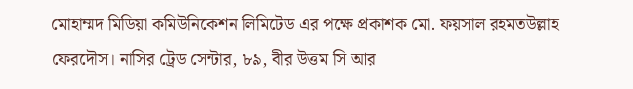মোহাম্মদ মিডিয়া কমিউনিকেশন লিমিটেড এর পক্ষে প্রকাশক মো. ফয়সাল রহমতউল্লাহ ফেরদৌস। নাসির ট্রেড সেন্টার, ৮৯, বীর উত্তম সি আর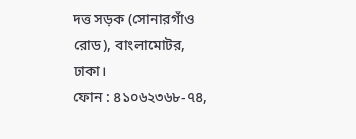দত্ত সড়ক (সোনারগাঁও রোড), বাংলামোটর, ঢাকা।
ফোন : ৪১০৬২৩৬৮-৭৪,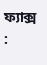ফ্যাক্স :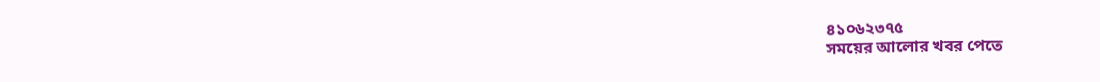৪১০৬২৩৭৫
সময়ের আলোর খবর পেতে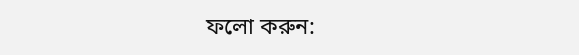ফলো করুন: